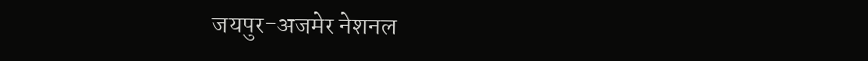जयपुर-अजमेर नेशनल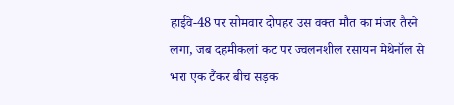हाईवे-48 पर सोमवार दोपहर उस वक्त मौत का मंजर तैरने लगा, जब दहमीकलां कट पर ज्वलनशील रसायन मेथेनॉल से भरा एक टैंकर बीच सड़क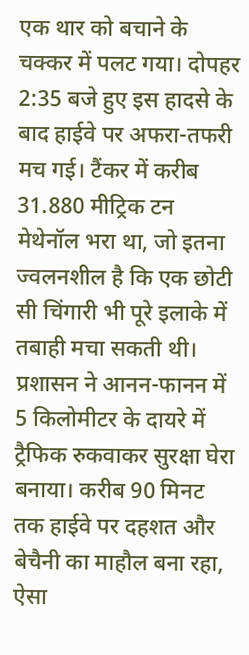एक थार को बचाने के चक्कर में पलट गया। दोपहर 2:35 बजे हुए इस हादसे के बाद हाईवे पर अफरा-तफरी मच गई। टैंकर में करीब 31.880 मीट्रिक टन मेथेनॉल भरा था, जो इतना ज्वलनशील है कि एक छोटी सी चिंगारी भी पूरे इलाके में तबाही मचा सकती थी। प्रशासन ने आनन-फानन में 5 किलोमीटर के दायरे में ट्रैफिक रुकवाकर सुरक्षा घेरा बनाया। करीब 90 मिनट तक हाईवे पर दहशत और बेचैनी का माहौल बना रहा, ऐसा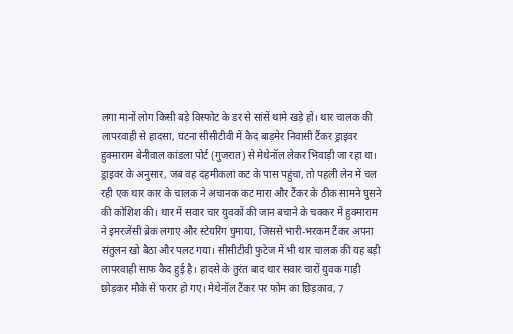लगा मानों लोग किसी बड़े विस्फोट के डर से सांसें थामे खड़े हों। थार चालक की लापरवाही से हादसा, घटना सीसीटीवी में कैद बाड़मेर निवासी टैंकर ड्राइवर हुक्माराम बेनीवाल कांडला पोर्ट (गुजरात) से मेथेनॉल लेकर भिवाड़ी जा रहा था। ड्राइवर के अनुसार, जब वह दहमीकलां कट के पास पहुंचा, तो पहली लेन में चल रही एक थार कार के चालक ने अचानक कट मारा और टैंकर के ठीक सामने घुसने की कोशिश की। थार में सवार चार युवकों की जान बचाने के चक्कर में हुक्माराम ने इमरजेंसी ब्रेक लगाए और स्टेयरिंग घुमाया, जिससे भारी-भरकम टैंकर अपना संतुलन खो बैठा और पलट गया। सीसीटीवी फुटेज में भी थार चालक की यह बड़ी लापरवाही साफ कैद हुई है। हादसे के तुरंत बाद थार सवार चारों युवक गाड़ी छोड़कर मौके से फरार हो गए। मेथेनॉल टैंकर पर फोम का छिड़काव, 7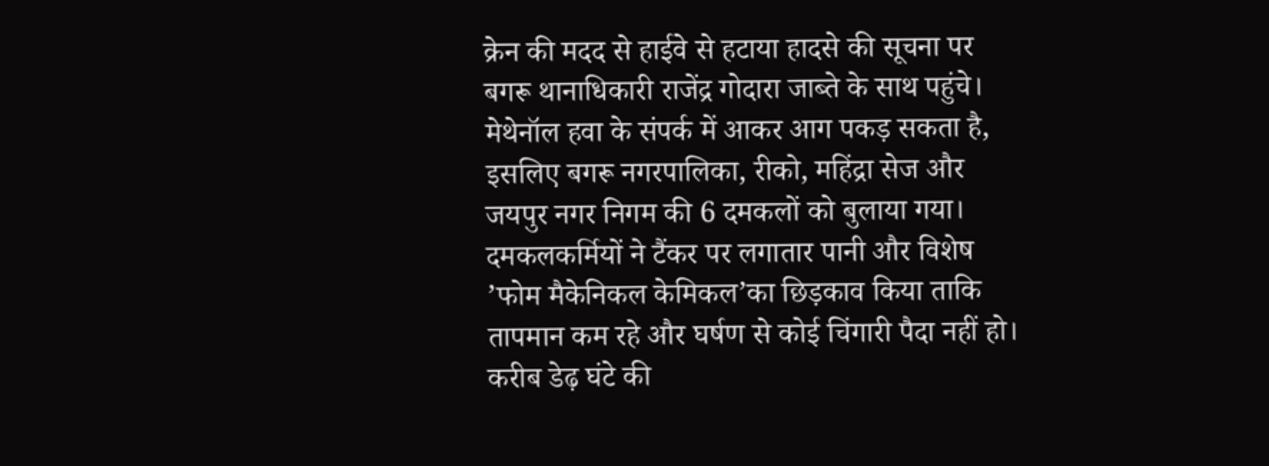क्रेन की मदद से हाईवे से हटाया हादसे की सूचना पर बगरू थानाधिकारी राजेंद्र गोदारा जाब्ते के साथ पहुंचे। मेथेनॉल हवा के संपर्क में आकर आग पकड़ सकता है, इसलिए बगरू नगरपालिका, रीको, महिंद्रा सेज और जयपुर नगर निगम की 6 दमकलों को बुलाया गया। दमकलकर्मियों ने टैंकर पर लगातार पानी और विशेष ’फोम मैकेनिकल केमिकल’का छिड़काव किया ताकि तापमान कम रहे और घर्षण से कोई चिंगारी पैदा नहीं हो। करीब डेढ़ घंटे की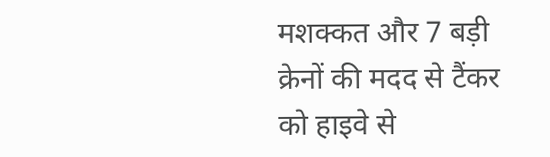मशक्कत और 7 बड़ी क्रेनों की मदद से टैंकर को हाइवे से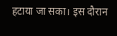हटाया जा सका। इस दौरान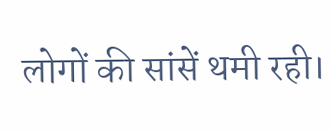लोगों की सांसें थमी रही।